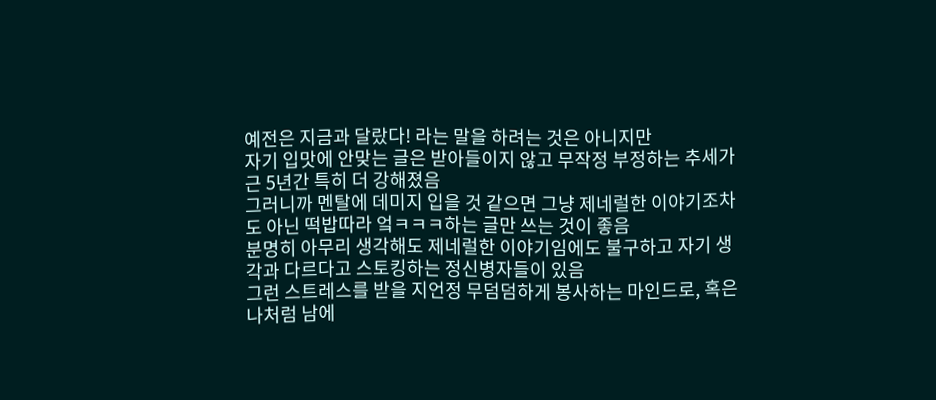예전은 지금과 달랐다! 라는 말을 하려는 것은 아니지만
자기 입맛에 안맞는 글은 받아들이지 않고 무작정 부정하는 추세가 근 5년간 특히 더 강해졌음
그러니까 멘탈에 데미지 입을 것 같으면 그냥 제네럴한 이야기조차도 아닌 떡밥따라 엌ㅋㅋㅋ하는 글만 쓰는 것이 좋음
분명히 아무리 생각해도 제네럴한 이야기임에도 불구하고 자기 생각과 다르다고 스토킹하는 정신병자들이 있음
그런 스트레스를 받을 지언정 무덤덤하게 봉사하는 마인드로, 혹은 나처럼 남에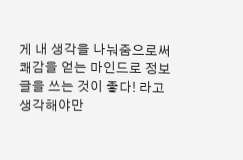게 내 생각을 나눠줌으로써 쾌감을 얻는 마인드로 정보글을 쓰는 것이 좋다! 라고 생각해야만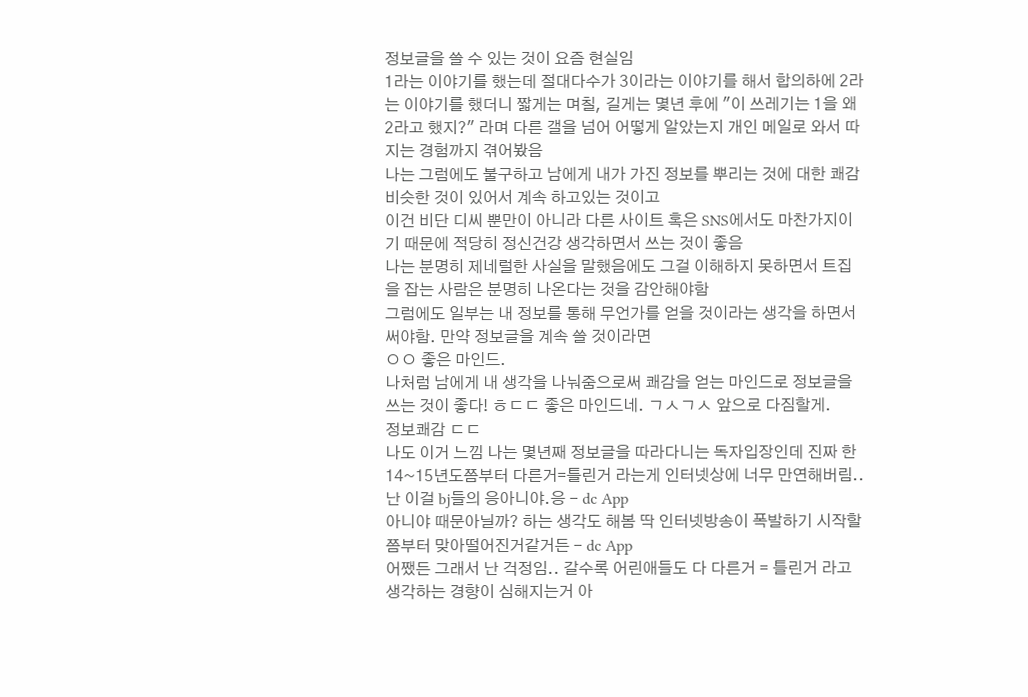정보글을 쓸 수 있는 것이 요즘 현실임
1라는 이야기를 했는데 절대다수가 3이라는 이야기를 해서 합의하에 2라는 이야기를 했더니 짧게는 며칠, 길게는 몇년 후에 "이 쓰레기는 1을 왜 2라고 했지?" 라며 다른 갤을 넘어 어떻게 알았는지 개인 메일로 와서 따지는 경험까지 겪어봤음
나는 그럼에도 불구하고 남에게 내가 가진 정보를 뿌리는 것에 대한 쾌감 비슷한 것이 있어서 계속 하고있는 것이고
이건 비단 디씨 뿐만이 아니라 다른 사이트 혹은 SNS에서도 마찬가지이기 때문에 적당히 정신건강 생각하면서 쓰는 것이 좋음
나는 분명히 제네럴한 사실을 말했음에도 그걸 이해하지 못하면서 트집을 잡는 사람은 분명히 나온다는 것을 감안해야함
그럼에도 일부는 내 정보를 통해 무언가를 얻을 것이라는 생각을 하면서 써야함. 만약 정보글을 계속 쓸 것이라면
ㅇㅇ 좋은 마인드.
나처럼 남에게 내 생각을 나눠줌으로써 쾌감을 얻는 마인드로 정보글을 쓰는 것이 좋다! ㅎㄷㄷ 좋은 마인드네. ㄱㅅㄱㅅ 앞으로 다짐할게.
정보쾌감 ㄷㄷ
나도 이거 느낌 나는 몇년째 정보글을 따라다니는 독자입장인데 진짜 한 14~15년도쯤부터 다른거=틀린거 라는게 인터넷상에 너무 만연해버림.. 난 이걸 bj들의 응아니야.응 - dc App
아니야 때문아닐까? 하는 생각도 해봄 딱 인터넷방송이 폭발하기 시작할쯤부터 맞아떨어진거같거든 - dc App
어쨌든 그래서 난 걱정임.. 갈수록 어린애들도 다 다른거 = 틀린거 라고 생각하는 경향이 심해지는거 아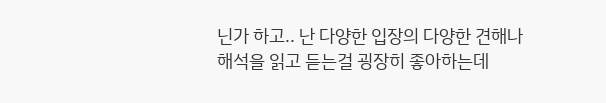닌가 하고.. 난 다양한 입장의 다양한 견해나 해석을 읽고 듣는걸 굉장히 좋아하는데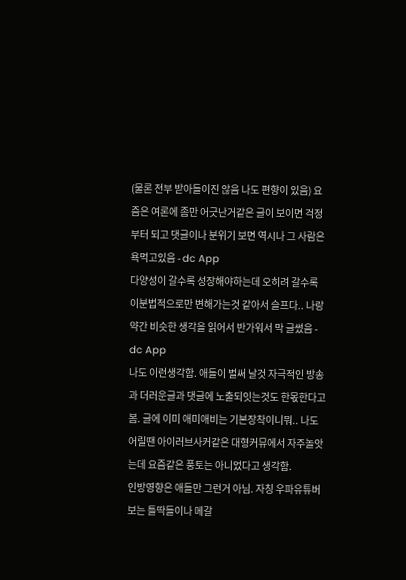(물론 전부 받아들이진 않음 나도 편향이 있음) 요즘은 여론에 좀만 어긋난거같은 글이 보이면 걱정부터 되고 댓글이나 분위기 보면 역시나 그 사람은욕먹고있음 - dc App
다양성이 갈수록 성장해야하는데 오히려 갈수록 이분법적으로만 변해가는것 같아서 슬프다.. 나랑 약간 비슷한 생각을 읽어서 반가워서 막 글썼음 - dc App
나도 이런생각함. 애들이 벌써 날것 자극적인 방송과 더러운글과 댓글에 노출되잇는것도 한몫한다고봄. 글에 이미 애미애비는 기본장착이니뭐.. 나도 어릴땐 아이러브사커같은 대형커뮤에서 자주놀앗는데 요즘같은 풍토는 아니었다고 생각함.
인방영향은 애들만 그런거 아님. 자칭 우파유튜버 보는 틀딱들이나 메갈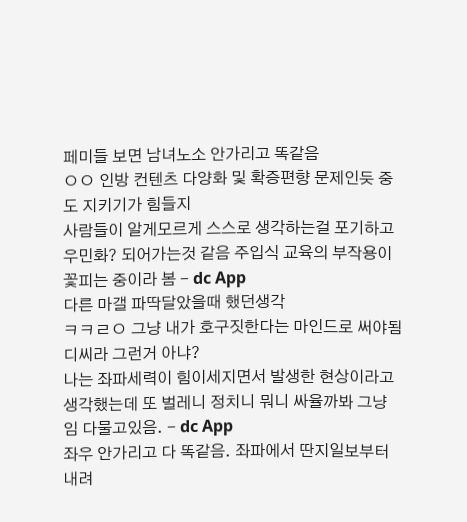페미들 보면 남녀노소 안가리고 똑같음
ㅇㅇ 인방 컨텐츠 다양화 및 확증편향 문제인듯 중도 지키기가 힘들지
사람들이 알게모르게 스스로 생각하는걸 포기하고 우민화? 되어가는것 같음 주입식 교육의 부작용이 꽃피는 중이라 봄 - dc App
다른 마갤 파딱달았을때 했던생각
ㅋㅋㄹㅇ 그냥 내가 호구짓한다는 마인드로 써야됨
디씨라 그런거 아냐?
나는 좌파세력이 힘이세지면서 발생한 현상이라고 생각했는데 또 벌레니 정치니 뭐니 싸율까봐 그냥 임 다물고있음. - dc App
좌우 안가리고 다 똑같음. 좌파에서 딴지일보부터 내려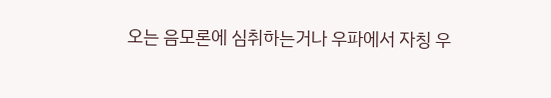오는 음모론에 심취하는거나 우파에서 자칭 우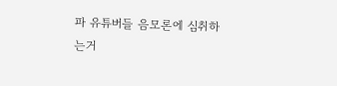파 유튜버들 음모론에 심취하는거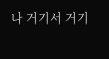나 거기서 거기